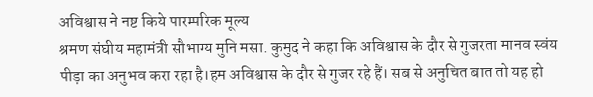अविश्वास ने नष्ट किये पारम्परिक मूल्य
श्रमण संघीय महामंत्री सौभाग्य मुनि मसा. कुमुद ने कहा कि अविश्वास के दौर से गुजरता मानव स्वंय पीड़ा का अनुभव करा रहा है।हम अविश्वास के दौर से गुजर रहे हैं। सब से अनुचित बात तो यह हो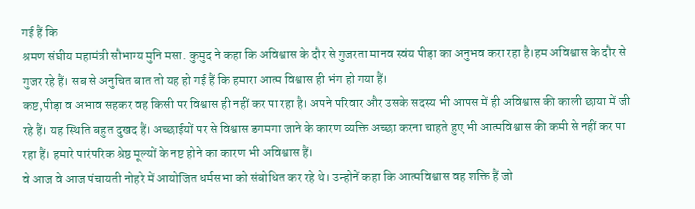गई हैं कि
श्रमण संघीय महामंत्री सौभाग्य मुनि मसा. कुमुद ने कहा कि अविश्वास के दौर से गुजरता मानव स्वंय पीड़ा का अनुभव करा रहा है।हम अविश्वास के दौर से गुजर रहे हैं। सब से अनुचित बात तो यह हो गई हैं कि हमारा आत्म विश्वास ही भंग हो गया हैं।
कष्ट,पीड़ा व अभाव सहकर वह किसी पर विश्वास ही नहीं कर पा रहा है। अपने परिवार और उसके सदस्य भी आपस में ही अविश्वास की काली छाया में जी रहे हैं। यह स्थिति बहुत दुखद हैं। अच्छाईयों पर से विश्वास डगमगा जाने के कारण व्यक्ति अच्छा करना चाहते हुए भी आत्मविश्वास की कमी से नहीं कर पा रहा हैं। हमारे पारंपरिक श्रेष्ठ मूल्यों के नष्ट होने का कारण भी अविश्वास हैं।
वे आज वे आज पंचायती नोहरे में आयोजित धर्मसभा को संबोधित कर रहे थे। उन्होनें कहा कि आत्मविश्वास वह शक्ति हैं जो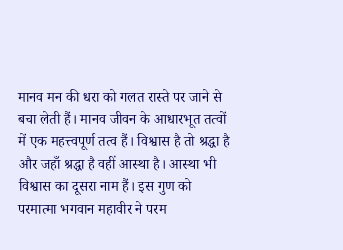मानव मन की धरा को गलत रास्ते पर जाने से बचा लेती हैं। मानव जीवन के आधारभूत तत्वों में एक महत्त्वपूर्ण तत्व हैं। विश्वास है तो श्रद्धा है और जहाँ श्रद्धा है वहीं आस्था है। आस्था भी विश्वास का दूसरा नाम हैं। इस गुण को परमात्मा भगवान महावीर ने परम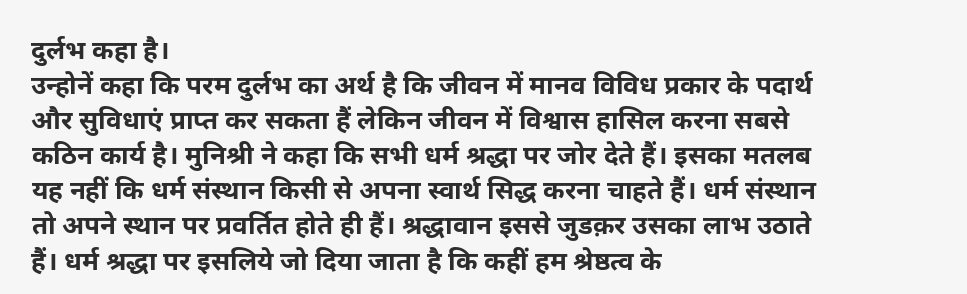दुर्लभ कहा है।
उन्होनें कहा कि परम दुर्लभ का अर्थ है कि जीवन में मानव विविध प्रकार के पदार्थ और सुविधाएं प्राप्त कर सकता हैं लेकिन जीवन में विश्वास हासिल करना सबसे कठिन कार्य है। मुनिश्री ने कहा कि सभी धर्म श्रद्धा पर जोर देते हैं। इसका मतलब यह नहीं कि धर्म संस्थान किसी से अपना स्वार्थ सिद्ध करना चाहते हैं। धर्म संस्थान तो अपने स्थान पर प्रवर्तित होते ही हैं। श्रद्धावान इससे जुडक़र उसका लाभ उठाते हैं। धर्म श्रद्धा पर इसलिये जो दिया जाता है कि कहीं हम श्रेष्ठत्व के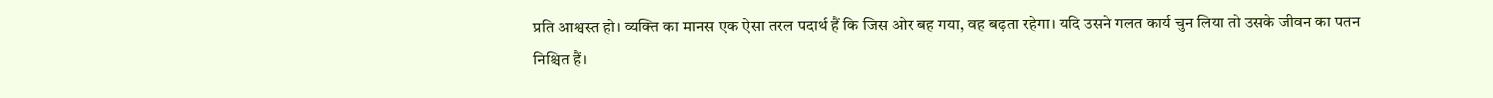प्रति आश्वस्त हो। व्यक्ति का मानस एक ऐसा तरल पदार्थ हैं कि जिस ओर बह गया, वह बढ़ता रहेगा। यदि उसने गलत कार्य चुन लिया तो उसके जीवन का पतन निश्चित हैं।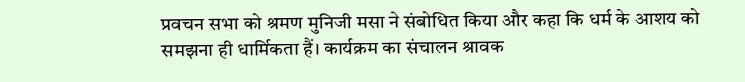प्रवचन सभा को श्रमण मुनिजी मसा ने संबोधित किया और कहा कि धर्म के आशय को समझना ही धार्मिकता हैं। कार्यक्रम का संचालन श्रावक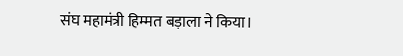संघ महामंत्री हिम्मत बड़ाला ने किया।